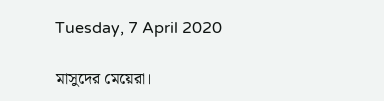Tuesday, 7 April 2020

মাসুদের মেয়েরা।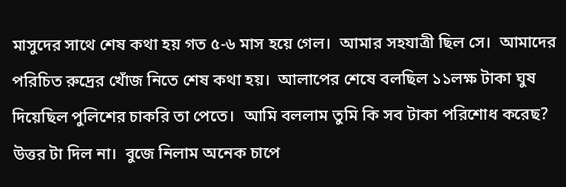মাসুদের সাথে শেষ কথা হয় গত ৫-৬ মাস হয়ে গেল।  আমার সহযাত্রী ছিল সে।  আমাদের পরিচিত রুদ্রের খোঁজ নিতে শেষ কথা হয়।  আলাপের শেষে বলছিল ১১লক্ষ টাকা ঘুষ দিয়েছিল পুলিশের চাকরি তা পেতে।  আমি বললাম তুমি কি সব টাকা পরিশোধ করেছ? উত্তর টা দিল না।  বুজে নিলাম অনেক চাপে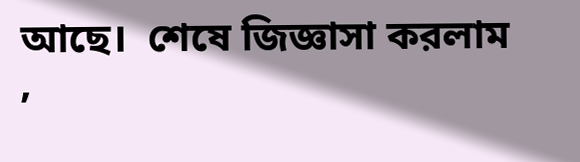আছে।  শেষে জিজ্ঞাসা করলাম ,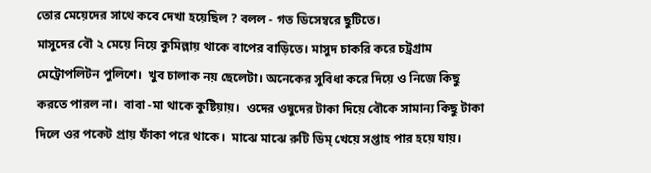তোর মেয়েদের সাথে কবে দেখা হয়েছিল ? বলল - গত ডিসেম্বরে ছুটিতে।
মাসুদের বৌ ২ মেয়ে নিয়ে কুমিল্লায় থাকে বাপের বাড়িতে। মাসুদ চাকরি করে চট্রগ্রাম মেট্রোপলিটন পুলিশে।  খুব চালাক নয় ছেলেটা। অনেকের সুবিধা করে দিয়ে ও নিজে কিছু করতে পারল না।  বাবা -মা থাকে কুষ্টিয়ায়।  ওদের ওষুদের টাকা দিয়ে বৌকে সামান্য কিছু টাকা দিলে ওর পকেট প্রায় ফাঁকা পরে থাকে।  মাঝে মাঝে রুটি ডিম্ খেয়ে সপ্তাহ পার হয়ে যায়।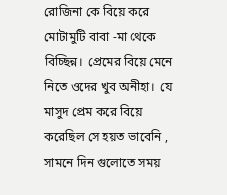রোজিনা কে বিয়ে করে মোটামুটি বাবা -মা থেকে বিচ্ছিন্ন।  প্রেমের বিয়ে মেনে নিতে ওদের খুব অনীহা।  যে মাসুদ প্রেম করে বিয়ে করেছিল সে হয়ত ভাবেনি , সামনে দিন গুলোতে সময়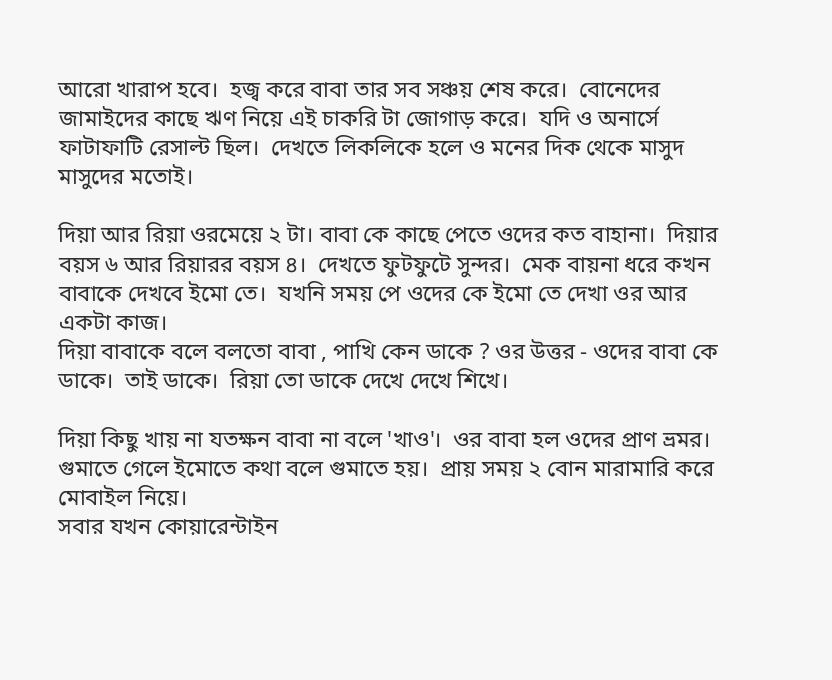আরো খারাপ হবে।  হজ্ব করে বাবা তার সব সঞ্চয় শেষ করে।  বোনেদের জামাইদের কাছে ঋণ নিয়ে এই চাকরি টা জোগাড় করে।  যদি ও অনার্সে ফাটাফাটি রেসাল্ট ছিল।  দেখতে লিকলিকে হলে ও মনের দিক থেকে মাসুদ মাসুদের মতোই।

দিয়া আর রিয়া ওরমেয়ে ২ টা। বাবা কে কাছে পেতে ওদের কত বাহানা।  দিয়ার বয়স ৬ আর রিয়ারর বয়স ৪।  দেখতে ফুটফুটে সুন্দর।  মেক বায়না ধরে কখন বাবাকে দেখবে ইমো তে।  যখনি সময় পে ওদের কে ইমো তে দেখা ওর আর একটা কাজ।
দিয়া বাবাকে বলে বলতো বাবা , পাখি কেন ডাকে ? ওর উত্তর - ওদের বাবা কে ডাকে।  তাই ডাকে।  রিয়া তো ডাকে দেখে দেখে শিখে।

দিয়া কিছু খায় না যতক্ষন বাবা না বলে 'খাও'।  ওর বাবা হল ওদের প্রাণ ভ্রমর।  গুমাতে গেলে ইমোতে কথা বলে গুমাতে হয়।  প্রায় সময় ২ বোন মারামারি করে মোবাইল নিয়ে।
সবার যখন কোয়ারেন্টাইন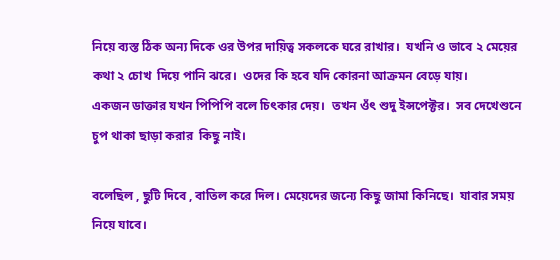নিয়ে ব্যস্ত ঠিক অন্য দিকে ওর উপর দায়িত্ব সকলকে ঘরে রাখার।  যখনি ও ভাবে ২ মেয়ের কথা ২ চোখ  দিয়ে পানি ঝরে।  ওদের কি হবে যদি কোরনা আক্রমন বেড়ে যায়।
একজন ডাক্তার যখন পিপিপি বলে চিৎকার দেয়।  তখন ওঁৎ শুদু ইন্সপেক্টর।  সব দেখেশুনে চুপ থাকা ছাড়া করার  কিছু নাই।

বলেছিল , ছুটি দিবে , বাতিল করে দিল। মেয়েদের জন্যে কিছু জামা কিনিছে।  যাবার সময় নিয়ে যাবে।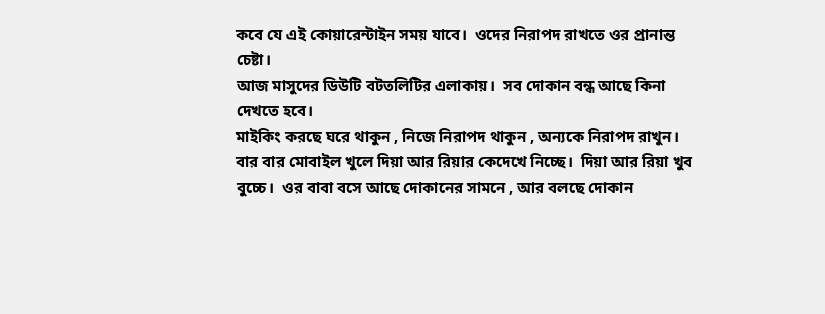কবে যে এই কোয়ারেন্টাইন সময় যাবে।  ওদের নিরাপদ রাখতে ওর প্রানান্ত চেষ্টা।
আজ মাসুদের ডিউটি বটতলিটির এলাকায়।  সব দোকান বন্ধ আছে কিনা দেখতে হবে।
মাইকিং করছে ঘরে থাকুন , নিজে নিরাপদ থাকুন , অন্যকে নিরাপদ রাখুন।
বার বার মোবাইল খুলে দিয়া আর রিয়ার কেদেখে নিচ্ছে।  দিয়া আর রিয়া খুব বুচ্চে।  ওর বাবা বসে আছে দোকানের সামনে , আর বলছে দোকান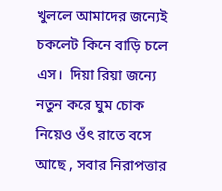খুললে আমাদের জন্যেই চকলেট কিনে বাড়ি চলে এস।  দিয়া রিয়া জন্যে নতুন করে ঘুম চোক নিয়েও ওঁৎ রাতে বসে আছে , সবার নিরাপত্তার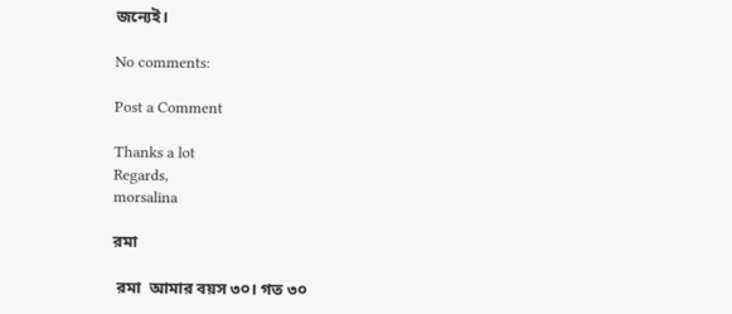জন্যেই।

No comments:

Post a Comment

Thanks a lot
Regards,
morsalina

রমা

 রমা  আমার বয়স ৩০। গত ৩০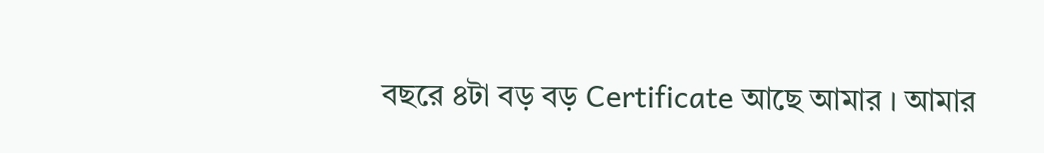বছরে ৪টা বড় বড় Certificate আছে আমার । আমার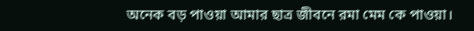অনেক বড় পাওয়া আমার ছাত্র জীবনে রমা মেম কে পাওয়া।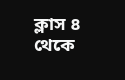ক্লাস ৪ থেকে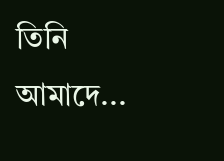তিনি আমাদে...